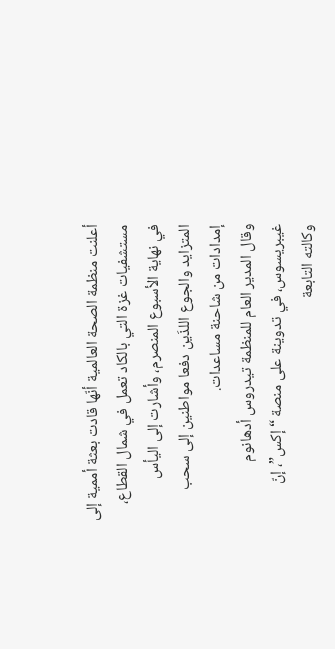أعلنت منظمة الصحة العالمية أنّها قادت بعثة أممية إلى مستشفيات غزة التي بالكاد تعمل في شمال القطاع، في نهاية الأسبوع المنصرم، وأشارت إلى اليأس المتزايد والجوع اللذَين دفعا مواطنين إلى سحب إمدادات من شاحنة مساعدات.
وقال المدير العام للمنظمة تيدروس أدهانوم غيبريسوس، في تدوينة على منصة “إكس”، إنّ وكالته التابعة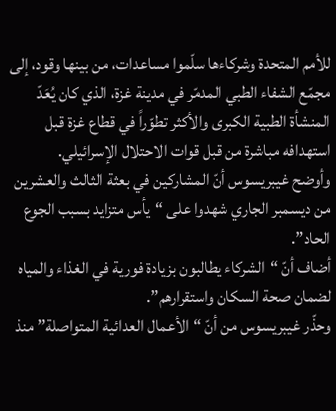للأمم المتحدة وشركاءها سلّموا مساعدات، من بينها وقود، إلى مجمّع الشفاء الطبي المدمّر في مدينة غزة، الذي كان يُعَدّ المنشأة الطبية الكبرى والأكثر تطوّراً في قطاع غزة قبل استهدافه مباشرة من قبل قوات الاحتلال الإسرائيلي.
وأوضح غيبريسوس أنّ المشاركين في بعثة الثالث والعشرين من ديسمبر الجاري شهدوا على “يأس متزايد بسبب الجوع الحاد”.
أضاف أنّ “الشركاء يطالبون بزيادة فورية في الغذاء والمياه لضمان صحة السكان واستقرارهم”.
وحذّر غيبريسوس من أنّ “الأعمال العدائية المتواصلة” منذ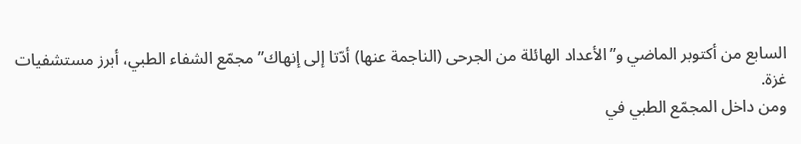السابع من أكتوبر الماضي و”الأعداد الهائلة من الجرحى (الناجمة عنها) أدّتا إلى إنهاك” مجمّع الشفاء الطبي، أبرز مستشفيات غزة.
ومن داخل المجمّع الطبي في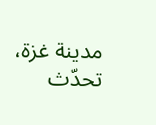مدينة غزة، تحدّث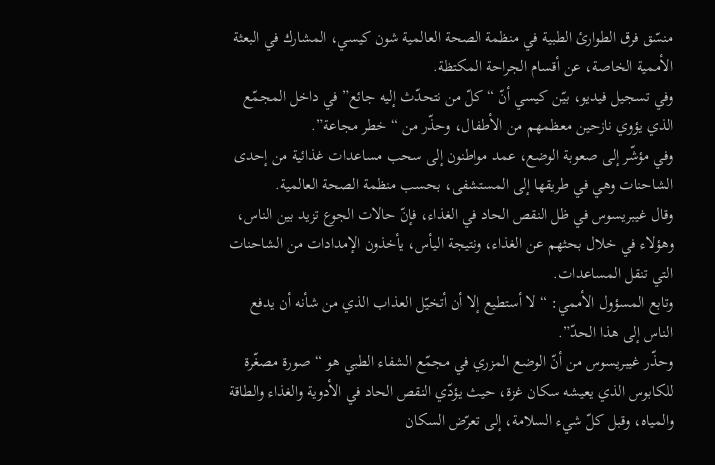منسّق فرق الطوارئ الطبية في منظمة الصحة العالمية شون كيسي، المشارك في البعثة الأممية الخاصة، عن أقسام الجراحة المكتظة.
وفي تسجيل فيديو، بيّن كيسي أنّ “كلّ من نتحدّث إليه جائع” في داخل المجمّع الذي يؤوي نازحين معظمهم من الأطفال، وحذّر من “خطر مجاعة”.
وفي مؤشّر إلى صعوبة الوضع، عمد مواطنون إلى سحب مساعدات غذائية من إحدى الشاحنات وهي في طريقها إلى المستشفى، بحسب منظمة الصحة العالمية.
وقال غيبريسوس في ظل النقص الحاد في الغذاء، فإنّ حالات الجوع تزيد بين الناس، وهؤلاء في خلال بحثهم عن الغذاء، ونتيجة اليأس، يأخذون الإمدادات من الشاحنات التي تنقل المساعدات.
وتابع المسؤول الأممي: “لا أستطيع إلا أن أتخيّل العذاب الذي من شأنه أن يدفع الناس إلى هذا الحدّ”.
وحذّر غيبريسوس من أنّ الوضع المزري في مجمّع الشفاء الطبي هو “صورة مصغّرة للكابوس الذي يعيشه سكان غزة، حيث يؤدّي النقص الحاد في الأدوية والغذاء والطاقة والمياه، وقبل كلّ شيء السلامة، إلى تعرّض السكان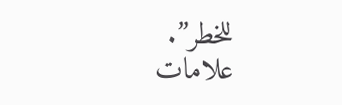للخطر”.
علامات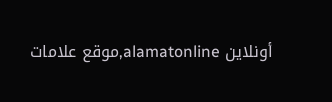أونلاين alamatonline,موقع علامات